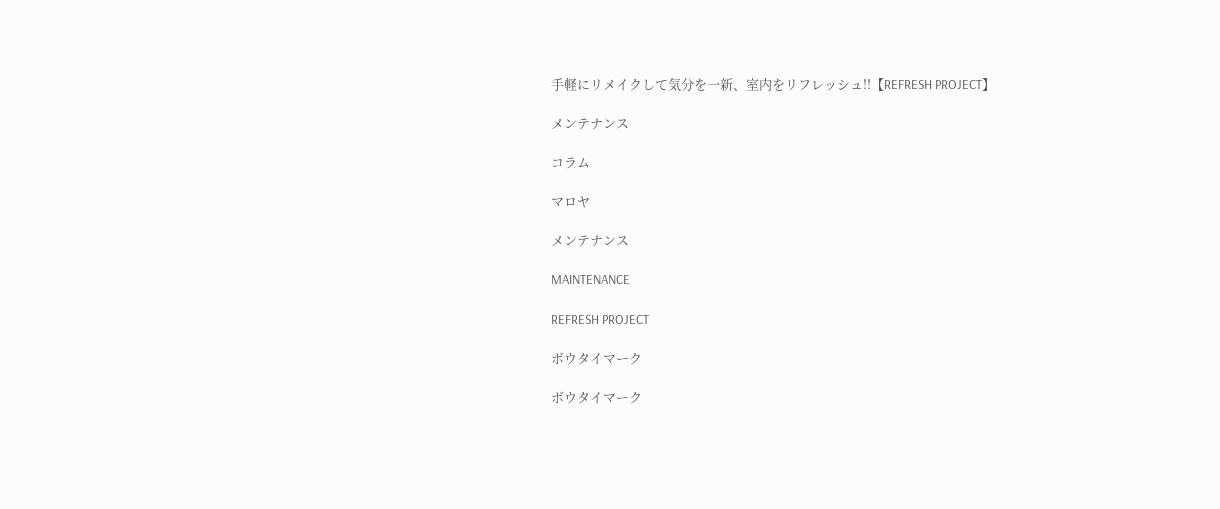手軽にリメイクして気分を一新、室内をリフレッシュ!!【REFRESH PROJECT】

メンテナンス

コラム

マロヤ

メンテナンス

MAINTENANCE

REFRESH PROJECT

ボウタイマーク

ボウタイマーク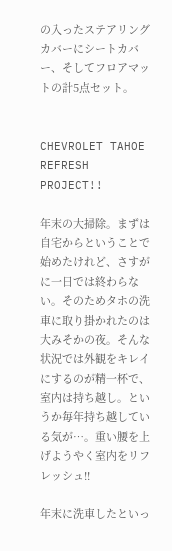の入ったステアリングカバーにシートカバー、そしてフロアマットの計5点セット。


CHEVROLET TAHOE REFRESH PROJECT!!

年末の大掃除。まずは自宅からということで始めたけれど、さすがに一日では終わらない。そのためタホの洗車に取り掛かれたのは大みそかの夜。そんな状況では外観をキレイにするのが精一杯で、室内は持ち越し。というか毎年持ち越している気が…。重い腰を上げようやく室内をリフレッシュ!!

年末に洗車したといっ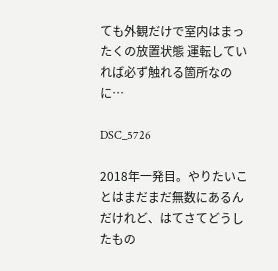ても外観だけで室内はまったくの放置状態 運転していれば必ず触れる箇所なのに…

DSC_5726

2018年一発目。やりたいことはまだまだ無数にあるんだけれど、はてさてどうしたもの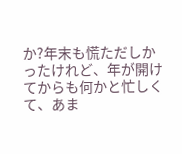か?年末も慌ただしかったけれど、年が開けてからも何かと忙しくて、あま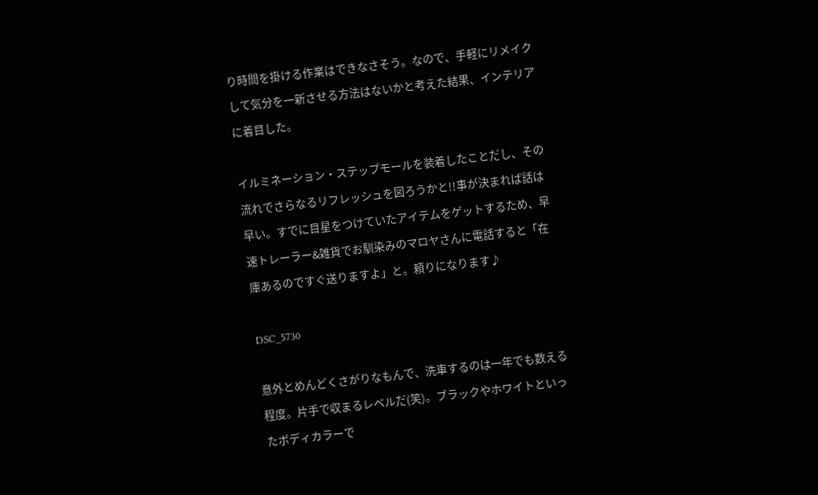り時間を掛ける作業はできなさそう。なので、手軽にリメイクして気分を一新させる方法はないかと考えた結果、インテリアに着目した。

イルミネーション・ステップモールを装着したことだし、その流れでさらなるリフレッシュを図ろうかと!!事が決まれば話は早い。すでに目星をつけていたアイテムをゲットするため、早速トレーラー&雑貨でお馴染みのマロヤさんに電話すると「在庫あるのですぐ送りますよ」と。頼りになります♪

DSC_5730

意外とめんどくさがりなもんで、洗車するのは一年でも数える程度。片手で収まるレベルだ(笑)。ブラックやホワイトといったボディカラーで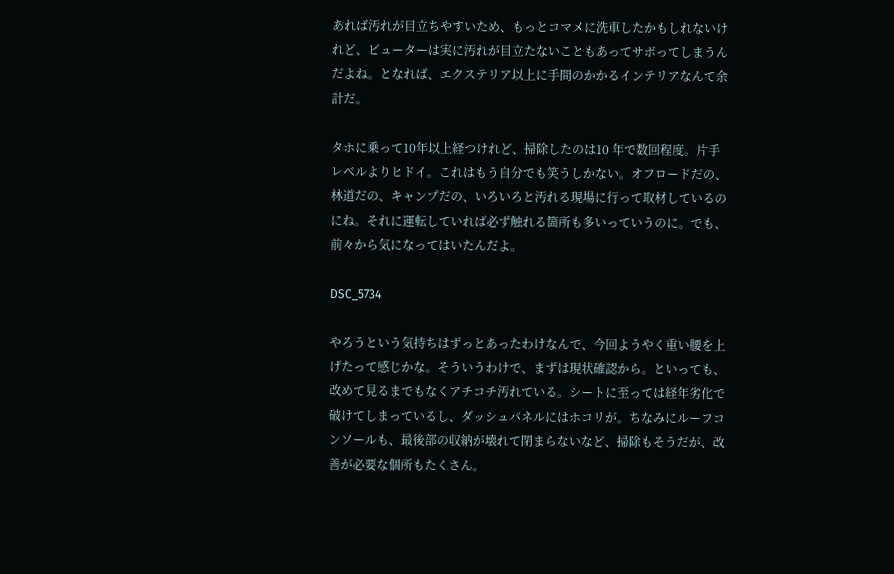あれば汚れが目立ちやすいため、もっとコマメに洗車したかもしれないけれど、ピューターは実に汚れが目立たないこともあってサボってしまうんだよね。となれば、エクステリア以上に手間のかかるインテリアなんて余計だ。

タホに乗って10年以上経つけれど、掃除したのは10 年で数回程度。片手レベルよりヒドイ。これはもう自分でも笑うしかない。オフロードだの、林道だの、キャンプだの、いろいろと汚れる現場に行って取材しているのにね。それに運転していれば必ず触れる箇所も多いっていうのに。でも、前々から気になってはいたんだよ。

DSC_5734

やろうという気持ちはずっとあったわけなんで、今回ようやく重い腰を上げたって感じかな。そういうわけで、まずは現状確認から。といっても、改めて見るまでもなくアチコチ汚れている。シートに至っては経年劣化で破けてしまっているし、ダッシュパネルにはホコリが。ちなみにルーフコンソールも、最後部の収納が壊れて閉まらないなど、掃除もそうだが、改善が必要な個所もたくさん。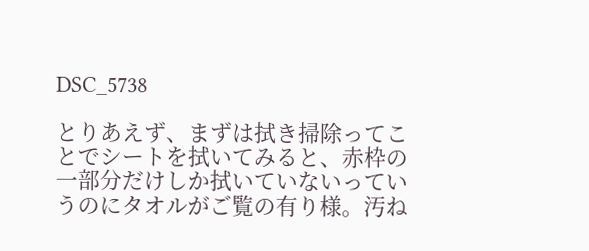DSC_5738

とりあえず、まずは拭き掃除ってことでシートを拭いてみると、赤枠の一部分だけしか拭いていないっていうのにタオルがご覧の有り様。汚ね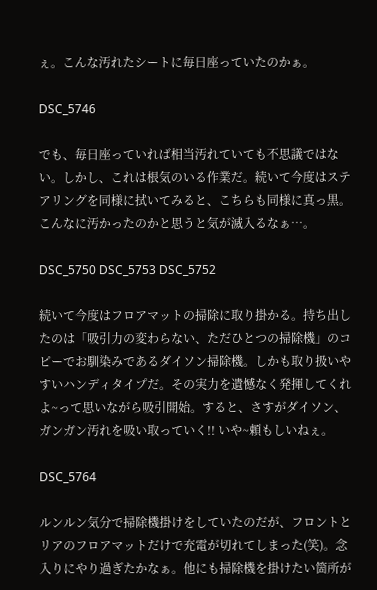ぇ。こんな汚れたシートに毎日座っていたのかぁ。

DSC_5746

でも、毎日座っていれば相当汚れていても不思議ではない。しかし、これは根気のいる作業だ。続いて今度はステアリングを同様に拭いてみると、こちらも同様に真っ黒。こんなに汚かったのかと思うと気が滅入るなぁ…。

DSC_5750 DSC_5753 DSC_5752

続いて今度はフロアマットの掃除に取り掛かる。持ち出したのは「吸引力の変わらない、ただひとつの掃除機」のコピーでお馴染みであるダイソン掃除機。しかも取り扱いやすいハンディタイプだ。その実力を遺憾なく発揮してくれよ~って思いながら吸引開始。すると、さすがダイソン、ガンガン汚れを吸い取っていく!! いや~頼もしいねぇ。

DSC_5764

ルンルン気分で掃除機掛けをしていたのだが、フロントとリアのフロアマットだけで充電が切れてしまった(笑)。念入りにやり過ぎたかなぁ。他にも掃除機を掛けたい箇所が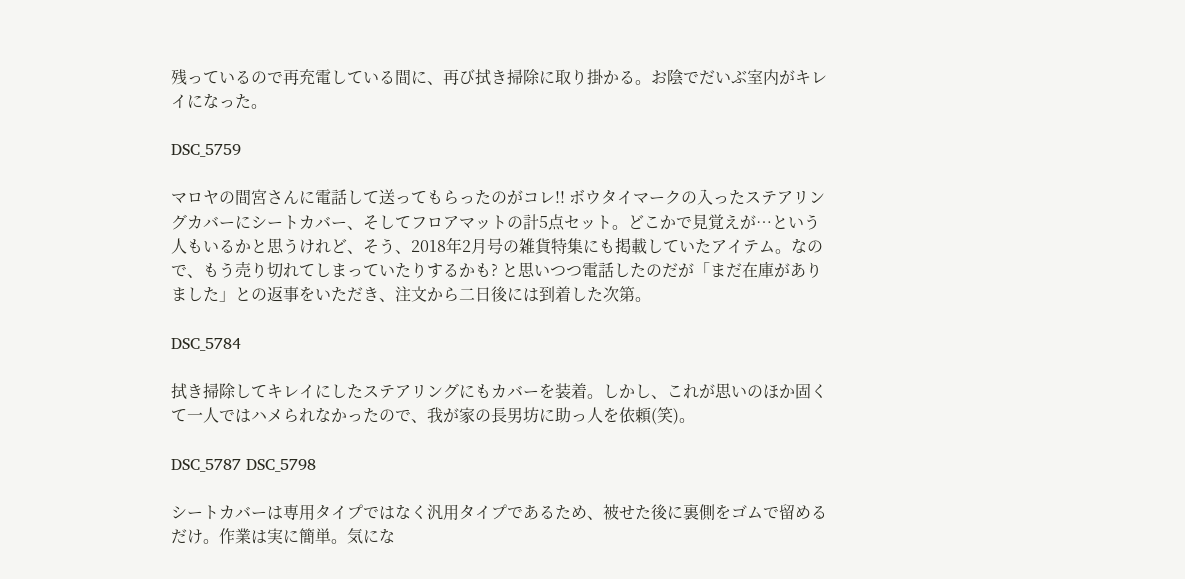残っているので再充電している間に、再び拭き掃除に取り掛かる。お陰でだいぶ室内がキレイになった。

DSC_5759

マロヤの間宮さんに電話して送ってもらったのがコレ!! ボウタイマークの入ったステアリングカバーにシートカバー、そしてフロアマットの計5点セット。どこかで見覚えが…という人もいるかと思うけれど、そう、2018年2月号の雑貨特集にも掲載していたアイテム。なので、もう売り切れてしまっていたりするかも? と思いつつ電話したのだが「まだ在庫がありました」との返事をいただき、注文から二日後には到着した次第。

DSC_5784

拭き掃除してキレイにしたステアリングにもカバーを装着。しかし、これが思いのほか固くて一人ではハメられなかったので、我が家の長男坊に助っ人を依頼(笑)。

DSC_5787 DSC_5798

シートカバーは専用タイプではなく汎用タイプであるため、被せた後に裏側をゴムで留めるだけ。作業は実に簡単。気にな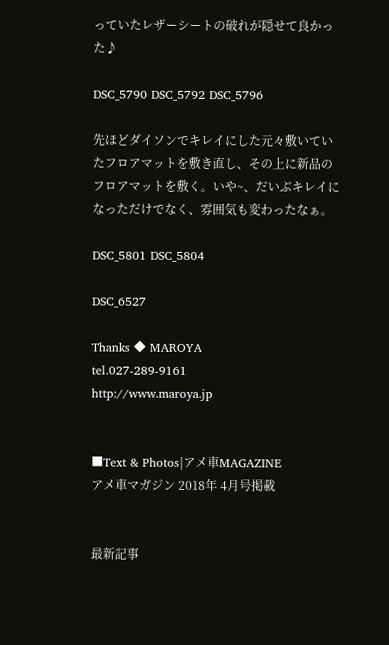っていたレザーシートの破れが隠せて良かった♪

DSC_5790 DSC_5792 DSC_5796

先ほどダイソンでキレイにした元々敷いていたフロアマットを敷き直し、その上に新品のフロアマットを敷く。いや~、だいぶキレイになっただけでなく、雰囲気も変わったなぁ。

DSC_5801 DSC_5804

DSC_6527

Thanks ◆ MAROYA
tel.027-289-9161
http://www.maroya.jp


■Text & Photos|アメ車MAGAZINE
アメ車マガジン 2018年 4月号掲載


最新記事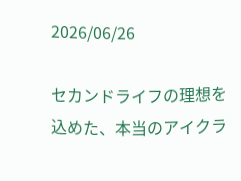2026/06/26

セカンドライフの理想を込めた、本当のアイクラ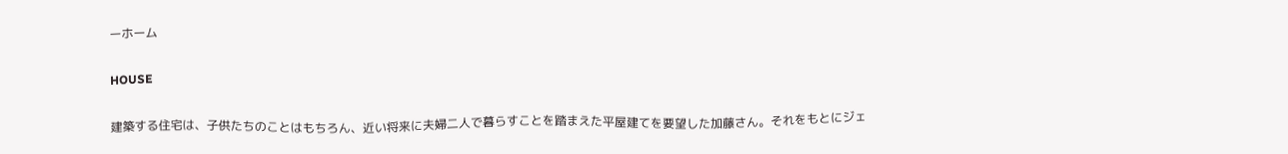ーホーム

HOUSE

建築する住宅は、子供たちのことはもちろん、近い将来に夫婦二人で暮らすことを踏まえた平屋建てを要望した加藤さん。それをもとにジェ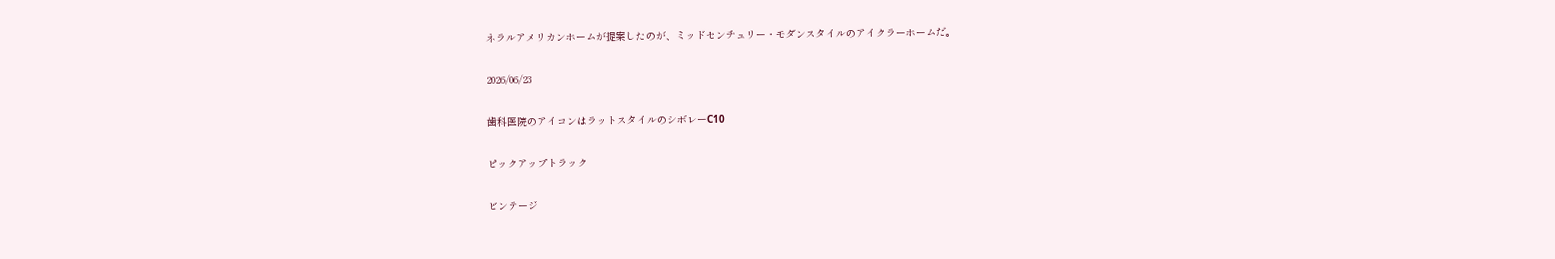ネラルアメリカンホームが提案したのが、ミッドセンチュリー・モダンスタイルのアイクラーホームだ。

2026/06/23

歯科医院のアイコンはラットスタイルのシボレーC10

ピックアップトラック

ビンテージ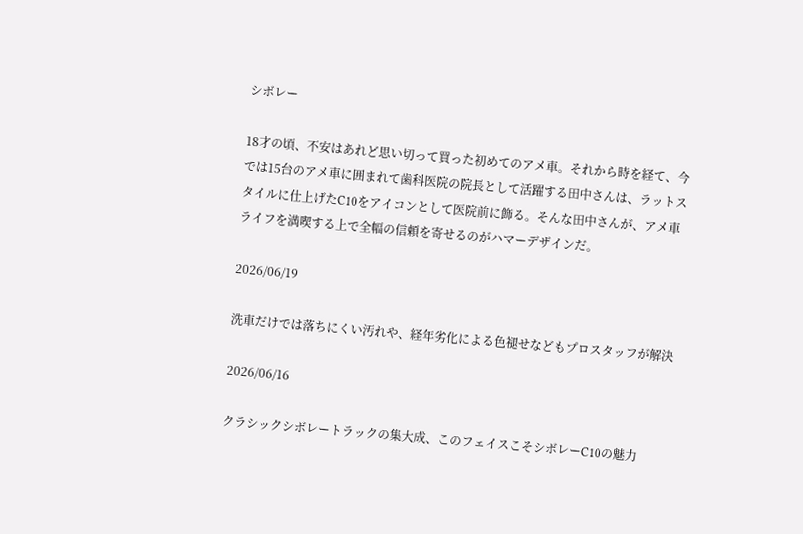シボレー

18才の頃、不安はあれど思い切って買った初めてのアメ車。それから時を経て、今では15台のアメ車に囲まれて歯科医院の院長として活躍する田中さんは、ラットスタイルに仕上げたC10をアイコンとして医院前に飾る。そんな田中さんが、アメ車ライフを満喫する上で全幅の信頼を寄せるのがハマーデザインだ。

2026/06/19

洗車だけでは落ちにくい汚れや、経年劣化による色褪せなどもプロスタッフが解決

2026/06/16

クラシックシボレートラックの集大成、このフェイスこそシボレーC10の魅力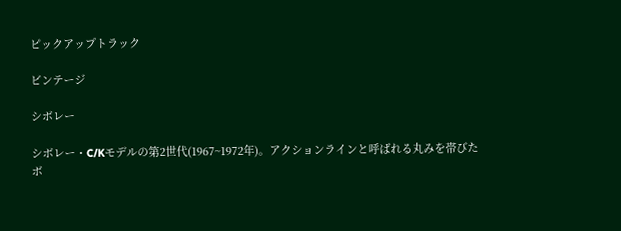ピックアップトラック

ビンテージ

シボレー

シボレー・C/Kモデルの第2世代(1967~1972年)。アクションラインと呼ばれる丸みを帯びたボ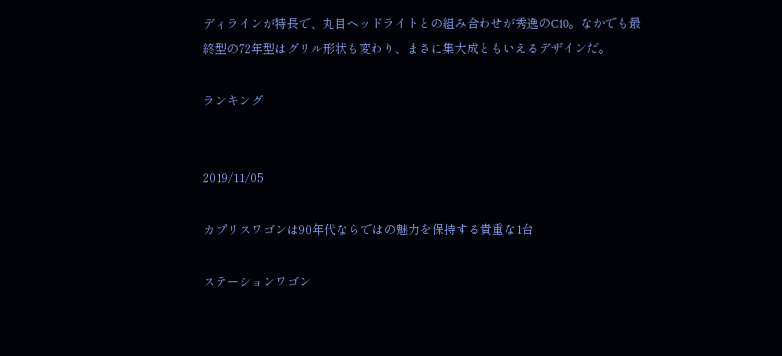ディラインが特長で、丸目ヘッドライトとの組み合わせが秀逸のC10。なかでも最終型の72年型はグリル形状も変わり、まさに集大成ともいえるデザインだ。

ランキング


2019/11/05

カプリスワゴンは90年代ならではの魅力を保持する貴重な1台

ステーションワゴン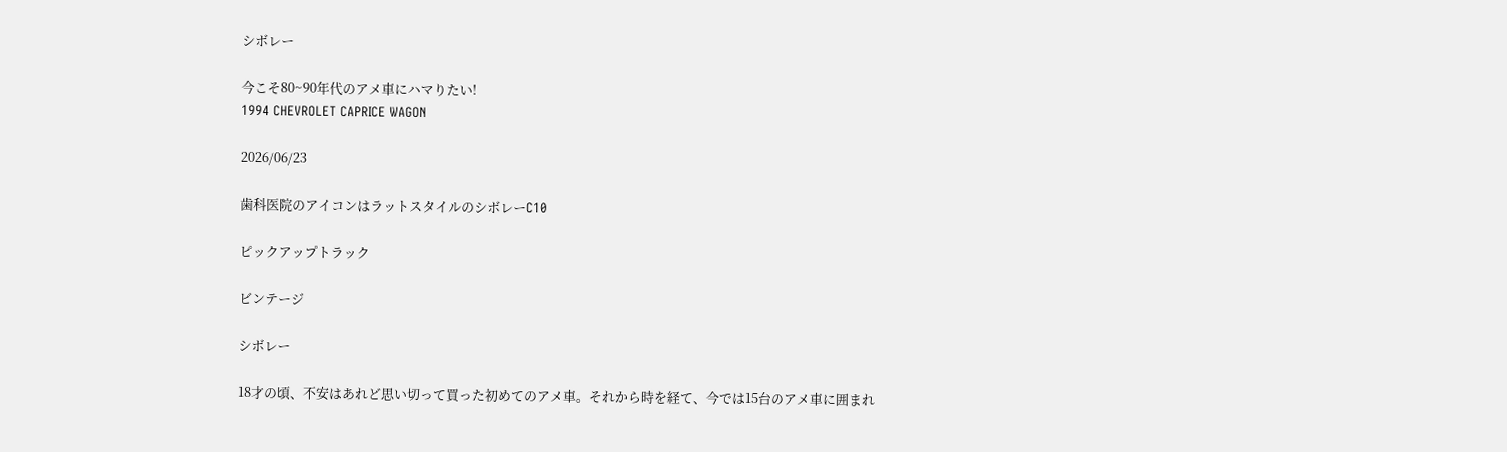シボレー

今こそ80~90年代のアメ車にハマりたい!
1994 CHEVROLET CAPRICE WAGON

2026/06/23

歯科医院のアイコンはラットスタイルのシボレーC10

ピックアップトラック

ビンテージ

シボレー

18才の頃、不安はあれど思い切って買った初めてのアメ車。それから時を経て、今では15台のアメ車に囲まれ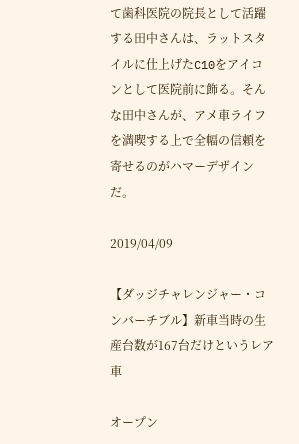て歯科医院の院長として活躍する田中さんは、ラットスタイルに仕上げたC10をアイコンとして医院前に飾る。そんな田中さんが、アメ車ライフを満喫する上で全幅の信頼を寄せるのがハマーデザインだ。

2019/04/09

【ダッジチャレンジャー・コンバーチブル】新車当時の生産台数が167台だけというレア車

オープン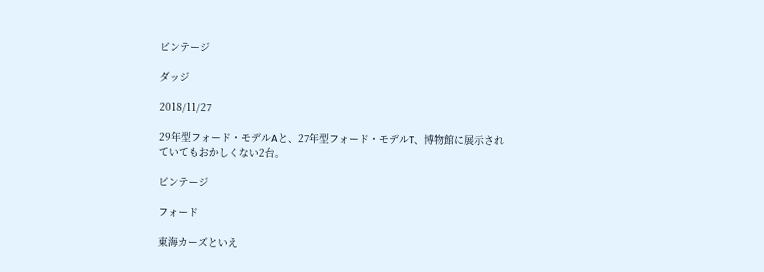ビンテージ

ダッジ

2018/11/27

29年型フォード・モデルAと、27年型フォード・モデルT、博物館に展示されていてもおかしくない2台。

ビンテージ

フォード

東海カーズといえ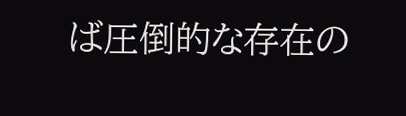ば圧倒的な存在の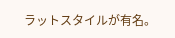ラットスタイルが有名。